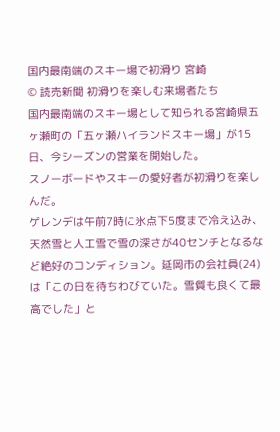国内最南端のスキー場で初滑り 宮崎
© 読売新聞 初滑りを楽しむ来場者たち
国内最南端のスキー場として知られる宮崎県五ヶ瀬町の「五ヶ瀬ハイランドスキー場」が15日、今シーズンの営業を開始した。
スノーボードやスキーの愛好者が初滑りを楽しんだ。
ゲレンデは午前7時に氷点下5度まで冷え込み、天然雪と人工雪で雪の深さが40センチとなるなど絶好のコンディション。延岡市の会社員(24)は「この日を待ちわびていた。雪質も良くて最高でした」と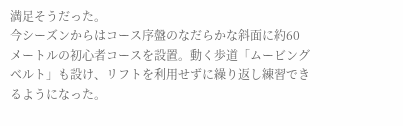満足そうだった。
今シーズンからはコース序盤のなだらかな斜面に約60メートルの初心者コースを設置。動く歩道「ムービングベルト」も設け、リフトを利用せずに繰り返し練習できるようになった。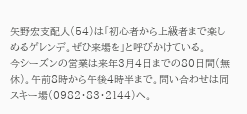矢野宏支配人(54)は「初心者から上級者まで楽しめるゲレンデ。ぜひ来場を」と呼びかけている。
今シーズンの営業は来年3月4日までの80日間(無休)。午前8時から午後4時半まで。問い合わせは同スキー場(0982・83・2144)へ。